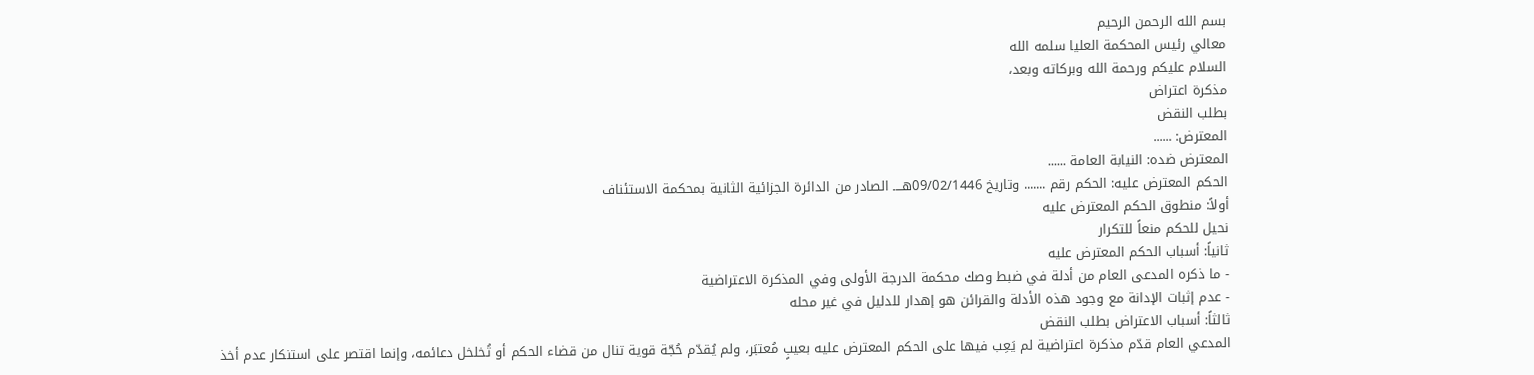بسم الله الرحمن الرحيم
معالي رئيس المحكمة العليا سلمه الله
السلام عليكم ورحمة الله وبركاته وبعد،
مذكرة اعتراض
بطلب النقض
المعترض: ......
المعترض ضده: النيابة العامة ......
الحكم المعترض عليه: الحكم رقم ....... وتاريخ 09/02/1446هــــ الصادر من الدائرة الجزائية الثانية بمحكمة الاستئناف
أولاً: منطوق الحكم المعترض عليه
نحيل للحكم منعاً للتكرار
ثانياً: أسباب الحكم المعترض عليه
- ما ذكره المدعى العام من أدلة في ضبط وصك محكمة الدرجة الأولى وفي المذكرة الاعتراضية
- عدم إثبات الإدانة مع وجود هذه الأدلة والقرائن هو إهدار للدليل في غير محله
ثالثاً: أسباب الاعتراض بطلب النقض
المدعي العام قدّم مذكرة اعتراضية لم يَعِب فيها على الحكم المعترض عليه بعيبٍ مُعتبَر، ولم يُقدّم حُجّة قوية تنال من قضاء الحكم أو تُخلخل دعائمه، وإنما اقتصر على استنكار عدم أخذ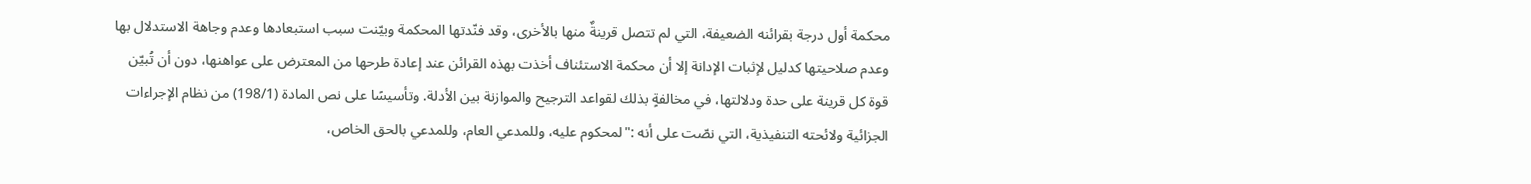محكمة أول درجة بقرائنه الضعيفة، التي لم تتصل قرينةٌ منها بالأخرى، وقد فنّدتها المحكمة وبيّنت سبب استبعادها وعدم وجاهة الاستدلال بها وعدم صلاحيتها كدليل لإثبات الإدانة إلا أن محكمة الاستئناف أخذت بهذه القرائن عند إعادة طرحها من المعترض على عواهنها، دون أن تُبيّن قوة كل قرينة على حدة ودلالتها، في مخالفةٍ بذلك لقواعد الترجيح والموازنة بين الأدلة. وتأسيسًا على نص المادة (198/1) من نظام الإجراءات الجزائية ولائحته التنفيذية، التي نصّت على أنه :"لمحكوم عليه، وللمدعي العام، وللمدعي بالحق الخاص،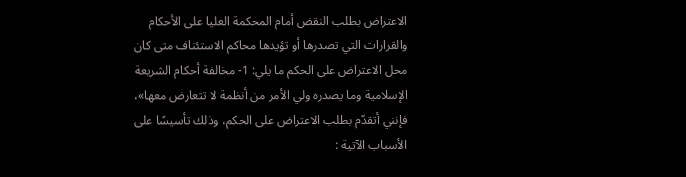الاعتراض بطلب النقض أمام المحكمة العليا على الأحكام والقرارات التي تصدرها أو تؤيدها محاكم الاستئناف متى كان محل الاعتراض على الحكم ما يلي: 1- مخالفة أحكام الشريعة الإسلامية وما يصدره ولي الأمر من أنظمة لا تتعارض معها»، فإنني أتقدّم بطلب الاعتراض على الحكم، وذلك تأسيسًا على الأسباب الآتية :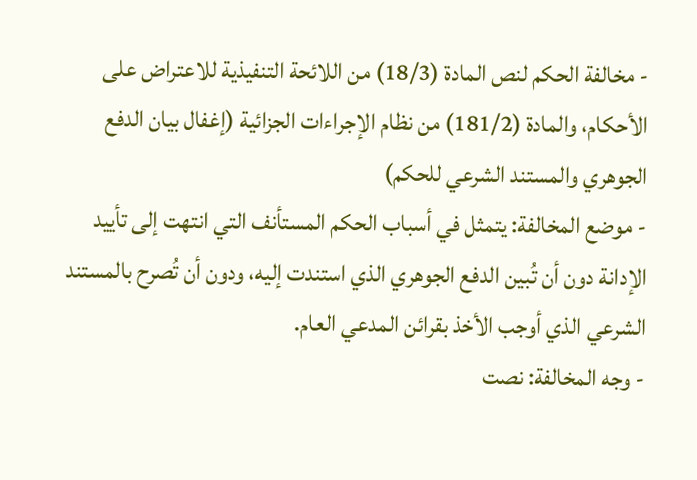- مخالفة الحكم لنص المادة (18/3) من اللائحة التنفيذية للاعتراض على الأحكام، والمادة (181/2) من نظام الإجراءات الجزائية (إغفال بيان الدفع الجوهري والمستند الشرعي للحكم)
- موضع المخالفة: يتمثل في أسباب الحكم المستأنف التي انتهت إلى تأييد الإدانة دون أن تُبين الدفع الجوهري الذي استندت إليه، ودون أن تُصرح بالمستند الشرعي الذي أوجب الأخذ بقرائن المدعي العام.
- وجه المخالفة: نصت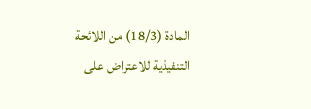المادة (18/3) من اللائحة التنفيذية للاعتراض على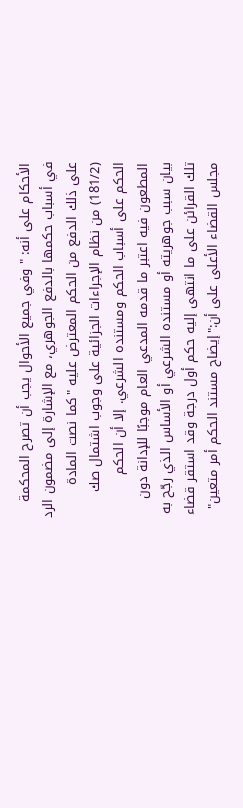الأحكام على أنه: " وفي جميع الأحوال يجب أن تصرح المحكمة في أسباب حكمها بالدفع الجوهري، مع الإشارة إلى مضمون الرد على ذلك الدفع من الحكم المعترض عليه "كما نصت المادة (181/2) من نظام الإجراءات الجزائية على وجوب اشتمال صك الحكم على أسباب الحكم ومستنده الشرعي. إلا أن الحكم المطعون فيه اعتبر ما قدمه المدعي العام موجبًا للإدانة دون بيان سبب جوهريته أو مستنده الشرعي أو الأساس الذي رجّح به تلك القرائن على ما انتهى إليه حكم أول درجة وقد استقر قضاء مجلس القضاء الأعلى على أن:"إيضاح مستند الحكم أمر متعين"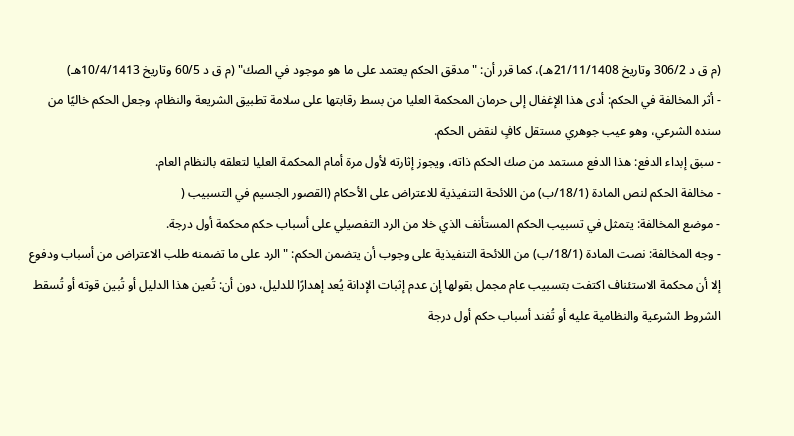(م ق د 306/2 وتاريخ 21/11/1408هـ)، كما قرر أن: "مدقق الحكم يعتمد على ما هو موجود في الصك" (م ق د 60/5 وتاريخ 10/4/1413هـ)
- أثر المخالفة في الحكم: أدى هذا الإغفال إلى حرمان المحكمة العليا من بسط رقابتها على سلامة تطبيق الشريعة والنظام، وجعل الحكم خاليًا من سنده الشرعي، وهو عيب جوهري مستقل كافٍ لنقض الحكم.
- سبق إبداء الدفع: هذا الدفع مستمد من صك الحكم ذاته، ويجوز إثارته لأول مرة أمام المحكمة العليا لتعلقه بالنظام العام.
- مخالفة الحكم لنص المادة (18/1/ب) من اللائحة التنفيذية للاعتراض على الأحكام (القصور الجسيم في التسبيب (
- موضع المخالفة: يتمثل في تسبيب الحكم المستأنف الذي خلا من الرد التفصيلي على أسباب حكم محكمة أول درجة.
- وجه المخالفة: نصت المادة (18/1/ب) من اللائحة التنفيذية على وجوب أن يتضمن الحكم: " الرد على ما تضمنه طلب الاعتراض من أسباب ودفوع إلا أن محكمة الاستئناف اكتفت بتسبيب عام مجمل بقولها إن عدم إثبات الإدانة يُعد إهدارًا للدليل، دون أن: تُعين هذا الدليل أو تُبين قوته أو تُسقط الشروط الشرعية والنظامية عليه أو تُفند أسباب حكم أول درجة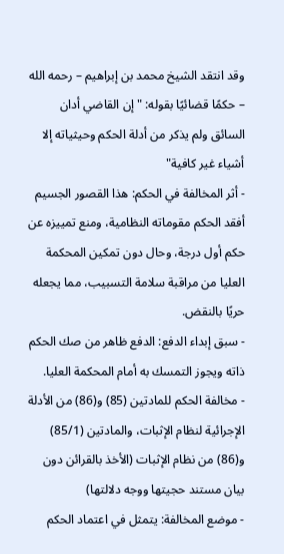وقد انتقد الشيخ محمد بن إبراهيم – رحمه الله – حكمًا قضائيًا بقوله: " إن القاضي أدان السائق ولم يذكر من أدلة الحكم وحيثياته إلا أشياء غير كافية"
- أثر المخالفة في الحكم: هذا القصور الجسيم أفقد الحكم مقوماته النظامية، ومنع تمييزه عن حكم أول درجة، وحال دون تمكين المحكمة العليا من مراقبة سلامة التسبيب، مما يجعله حريًا بالنقض.
- سبق إبداء الدفع: الدفع ظاهر من صك الحكم ذاته ويجوز التمسك به أمام المحكمة العليا.
- مخالفة الحكم للمادتين (85) و(86) من الأدلة الإجرائية لنظام الإثبات، والمادتين (85/1) و(86) من نظام الإثبات (الأخذ بالقرائن دون بيان مستند حجيتها ووجه دلالتها)
- موضع المخالفة: يتمثل في اعتماد الحكم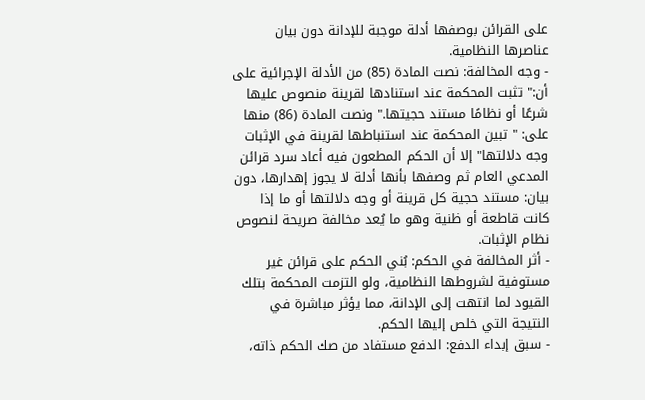على القرائن بوصفها أدلة موجبة للإدانة دون بيان عناصرها النظامية.
- وجه المخالفة: نصت المادة (85) من الأدلة الإجرائية على أن:" تثبت المحكمة عند استنادها لقرينة منصوص عليها شرعًا أو نظامًا مستند حجيتها." ونصت المادة (86) منها على: " تبين المحكمة عند استنباطها لقرينة في الإثبات وجه دلالتها" إلا أن الحكم المطعون فيه أعاد سرد قرائن المدعي العام ثم وصفها بأنها أدلة لا يجوز إهدارها، دون بيان: مستند حجية كل قرينة أو وجه دلالتها أو ما إذا كانت قاطعة أو ظنية وهو ما يُعد مخالفة صريحة لنصوص نظام الإثبات.
- أثر المخالفة في الحكم: بُني الحكم على قرائن غير مستوفية لشروطها النظامية، ولو التزمت المحكمة بتلك القيود لما انتهت إلى الإدانة، مما يؤثر مباشرة في النتيجة التي خلص إليها الحكم.
- سبق إبداء الدفع: الدفع مستفاد من صك الحكم ذاته،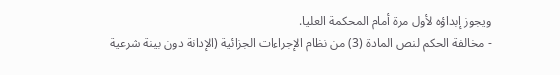ويجوز إبداؤه لأول مرة أمام المحكمة العليا.
- مخالفة الحكم لنص المادة (3) من نظام الإجراءات الجزائية (الإدانة دون بينة شرعية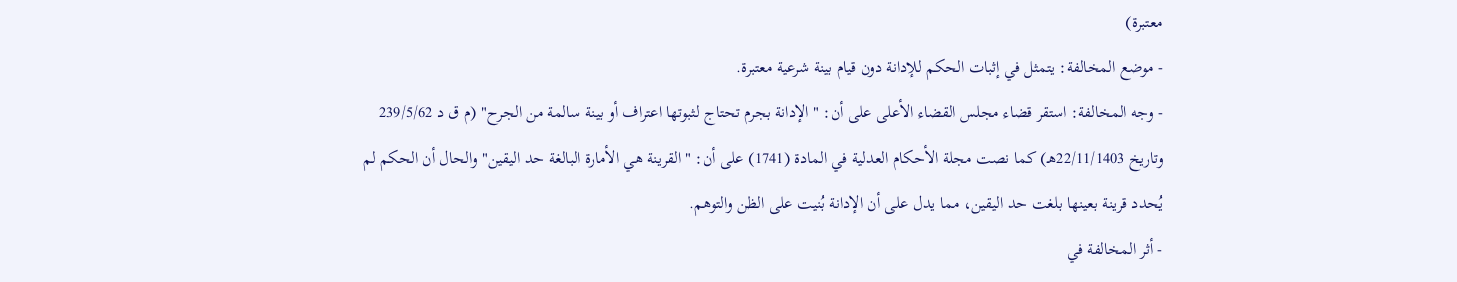معتبرة)
- موضع المخالفة: يتمثل في إثبات الحكم للإدانة دون قيام بينة شرعية معتبرة.
- وجه المخالفة: استقر قضاء مجلس القضاء الأعلى على أن: " الإدانة بجرم تحتاج لثبوتها اعتراف أو بينة سالمة من الجرح" (م ق د 239/5/62 وتاريخ 22/11/1403هـ) كما نصت مجلة الأحكام العدلية في المادة (1741) على أن: " القرينة هي الأمارة البالغة حد اليقين" والحال أن الحكم لم يُحدد قرينة بعينها بلغت حد اليقين، مما يدل على أن الإدانة بُنيت على الظن والتوهم.
- أثر المخالفة في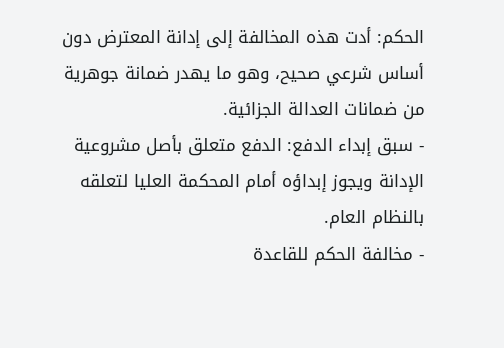الحكم: أدت هذه المخالفة إلى إدانة المعترض دون أساس شرعي صحيح، وهو ما يهدر ضمانة جوهرية من ضمانات العدالة الجزائية.
- سبق إبداء الدفع: الدفع متعلق بأصل مشروعية الإدانة ويجوز إبداؤه أمام المحكمة العليا لتعلقه بالنظام العام.
- مخالفة الحكم للقاعدة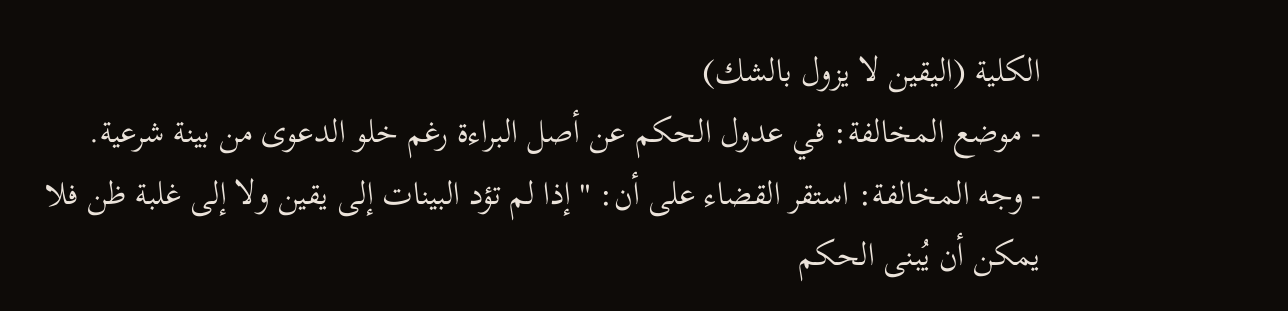الكلية (اليقين لا يزول بالشك)
- موضع المخالفة: في عدول الحكم عن أصل البراءة رغم خلو الدعوى من بينة شرعية.
- وجه المخالفة: استقر القضاء على أن: " إذا لم تؤد البينات إلى يقين ولا إلى غلبة ظن فلا يمكن أن يُبنى الحكم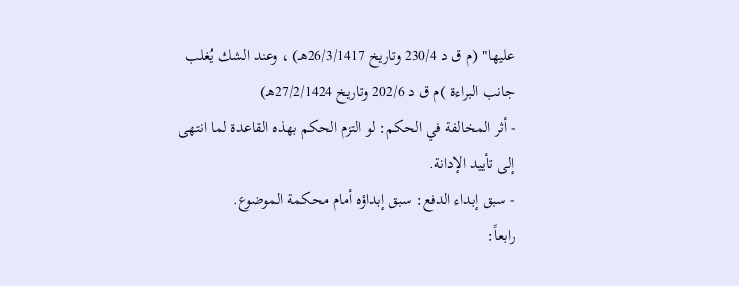عليها" (م ق د 230/4 وتاريخ 26/3/1417هـ) ، وعند الشك يُغلب جانب البراءة )م ق د 202/6 وتاريخ 27/2/1424هـ)
- أثر المخالفة في الحكم: لو التزم الحكم بهذه القاعدة لما انتهى إلى تأييد الإدانة.
- سبق إبداء الدفع: سبق إبداؤه أمام محكمة الموضوع.
رابعاً: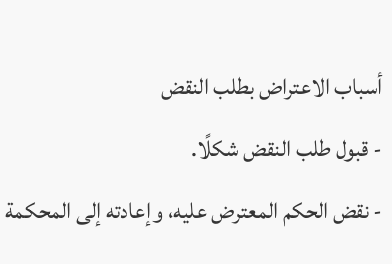أسباب الاعتراض بطلب النقض
- قبول طلب النقض شكلًا.
- نقض الحكم المعترض عليه، وإعادته إلى المحكمة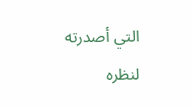التي أصدرته لنظره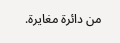من دائرة مغايرة.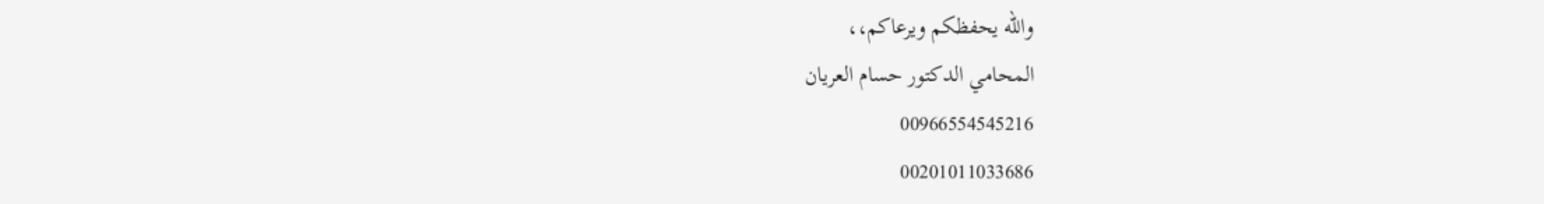والله يحفظكم ويرعاكم،،
المحامي الدكتور حسام العريان
00966554545216
00201011033686